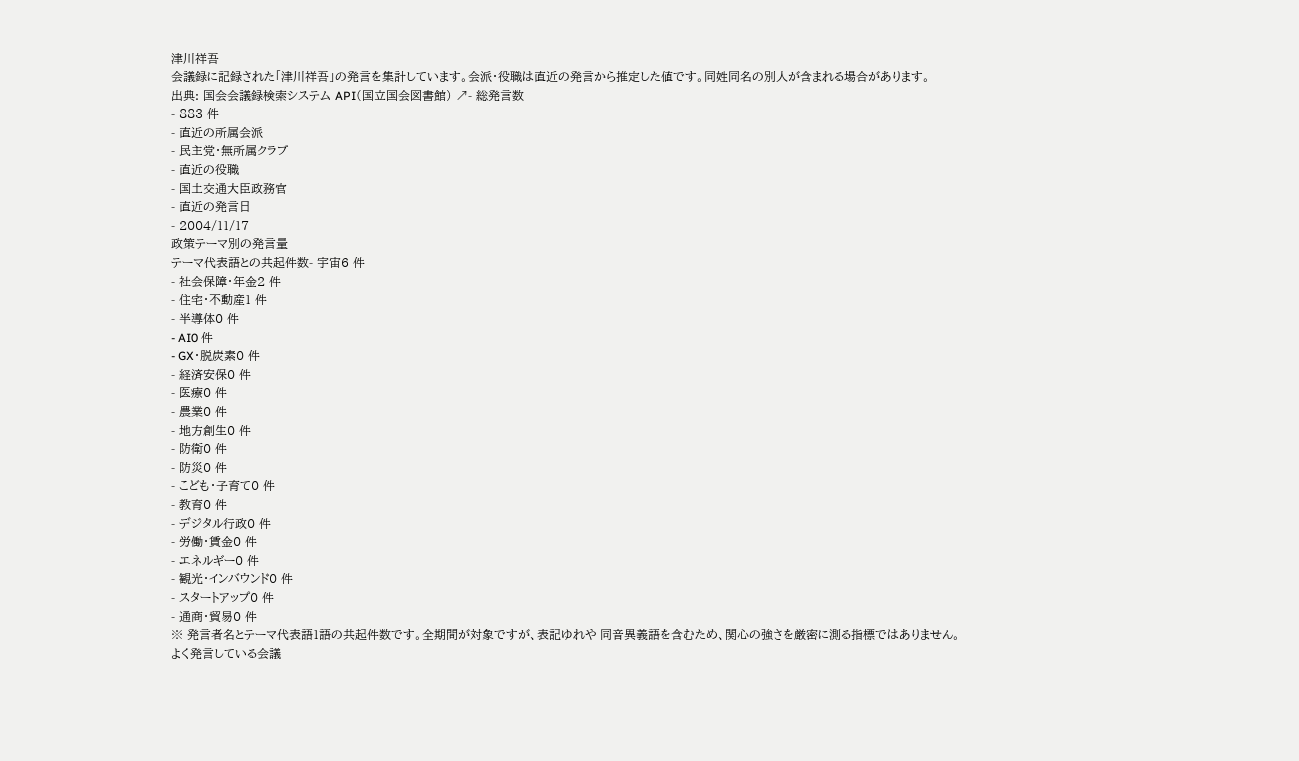津川祥吾
会議録に記録された「津川祥吾」の発言を集計しています。会派・役職は直近の発言から推定した値です。同姓同名の別人が含まれる場合があります。
出典: 国会会議録検索システム API(国立国会図書館) ↗- 総発言数
- 883 件
- 直近の所属会派
- 民主党・無所属クラブ
- 直近の役職
- 国土交通大臣政務官
- 直近の発言日
- 2004/11/17
政策テーマ別の発言量
テーマ代表語との共起件数- 宇宙6 件
- 社会保障・年金2 件
- 住宅・不動産1 件
- 半導体0 件
- AI0 件
- GX・脱炭素0 件
- 経済安保0 件
- 医療0 件
- 農業0 件
- 地方創生0 件
- 防衛0 件
- 防災0 件
- こども・子育て0 件
- 教育0 件
- デジタル行政0 件
- 労働・賃金0 件
- エネルギー0 件
- 観光・インバウンド0 件
- スタートアップ0 件
- 通商・貿易0 件
※ 発言者名とテーマ代表語1語の共起件数です。全期間が対象ですが、表記ゆれや 同音異義語を含むため、関心の強さを厳密に測る指標ではありません。
よく発言している会議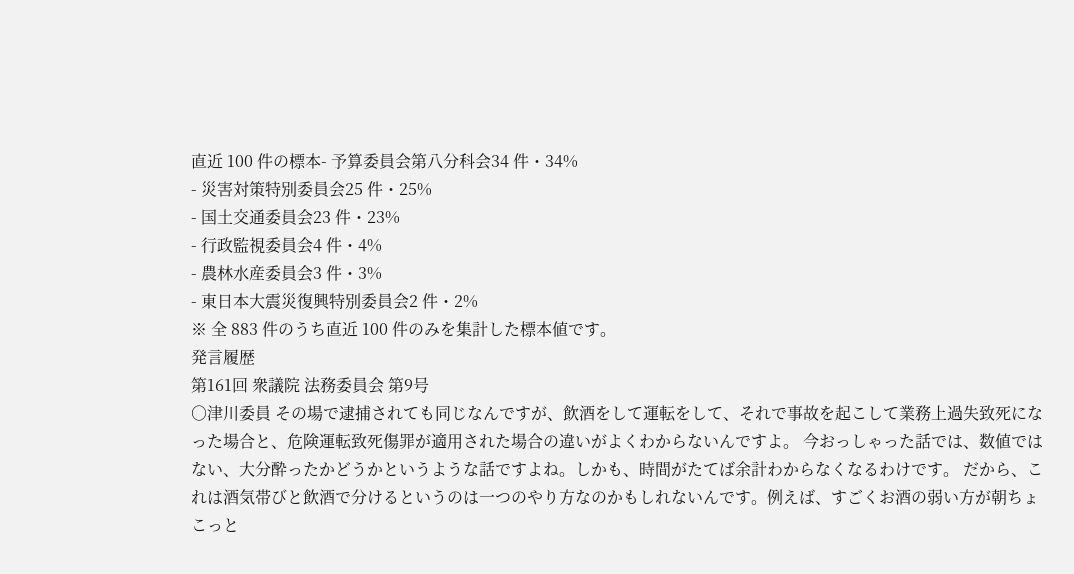直近 100 件の標本- 予算委員会第八分科会34 件・34%
- 災害対策特別委員会25 件・25%
- 国土交通委員会23 件・23%
- 行政監視委員会4 件・4%
- 農林水産委員会3 件・3%
- 東日本大震災復興特別委員会2 件・2%
※ 全 883 件のうち直近 100 件のみを集計した標本値です。
発言履歴
第161回 衆議院 法務委員会 第9号
○津川委員 その場で逮捕されても同じなんですが、飲酒をして運転をして、それで事故を起こして業務上過失致死になった場合と、危険運転致死傷罪が適用された場合の違いがよくわからないんですよ。 今おっしゃった話では、数値ではない、大分酔ったかどうかというような話ですよね。しかも、時間がたてば余計わからなくなるわけです。 だから、これは酒気帯びと飲酒で分けるというのは一つのやり方なのかもしれないんです。例えば、すごくお酒の弱い方が朝ちょこっと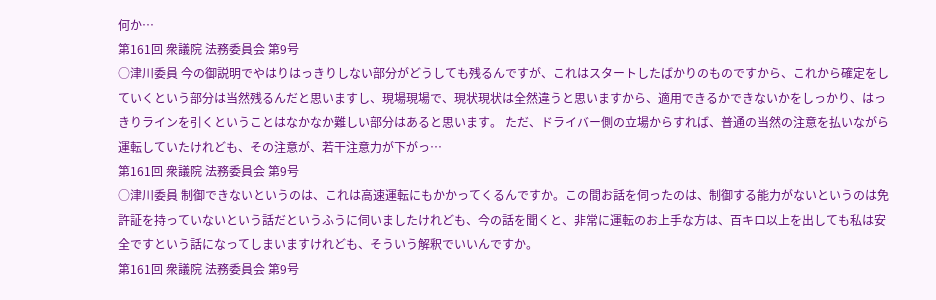何か…
第161回 衆議院 法務委員会 第9号
○津川委員 今の御説明でやはりはっきりしない部分がどうしても残るんですが、これはスタートしたばかりのものですから、これから確定をしていくという部分は当然残るんだと思いますし、現場現場で、現状現状は全然違うと思いますから、適用できるかできないかをしっかり、はっきりラインを引くということはなかなか難しい部分はあると思います。 ただ、ドライバー側の立場からすれば、普通の当然の注意を払いながら運転していたけれども、その注意が、若干注意力が下がっ…
第161回 衆議院 法務委員会 第9号
○津川委員 制御できないというのは、これは高速運転にもかかってくるんですか。この間お話を伺ったのは、制御する能力がないというのは免許証を持っていないという話だというふうに伺いましたけれども、今の話を聞くと、非常に運転のお上手な方は、百キロ以上を出しても私は安全ですという話になってしまいますけれども、そういう解釈でいいんですか。
第161回 衆議院 法務委員会 第9号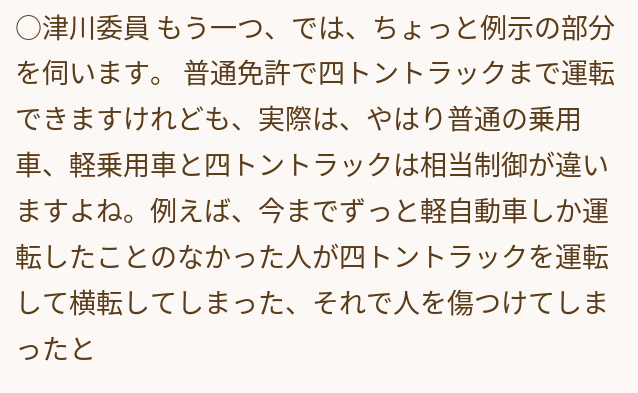○津川委員 もう一つ、では、ちょっと例示の部分を伺います。 普通免許で四トントラックまで運転できますけれども、実際は、やはり普通の乗用車、軽乗用車と四トントラックは相当制御が違いますよね。例えば、今までずっと軽自動車しか運転したことのなかった人が四トントラックを運転して横転してしまった、それで人を傷つけてしまったと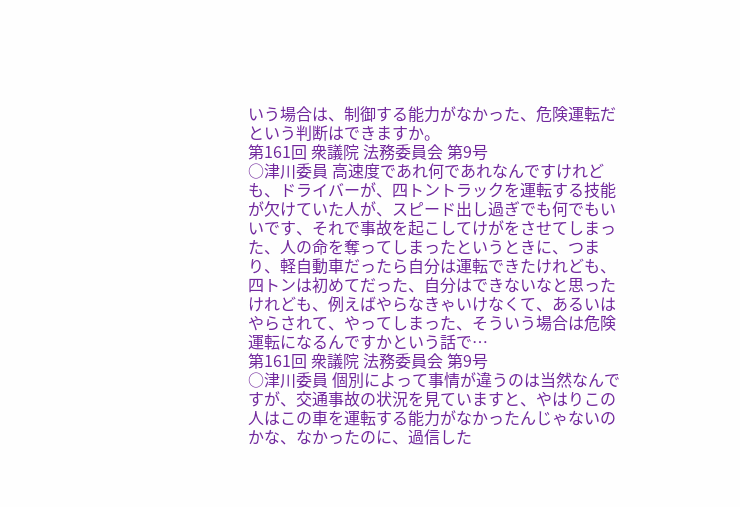いう場合は、制御する能力がなかった、危険運転だという判断はできますか。
第161回 衆議院 法務委員会 第9号
○津川委員 高速度であれ何であれなんですけれども、ドライバーが、四トントラックを運転する技能が欠けていた人が、スピード出し過ぎでも何でもいいです、それで事故を起こしてけがをさせてしまった、人の命を奪ってしまったというときに、つまり、軽自動車だったら自分は運転できたけれども、四トンは初めてだった、自分はできないなと思ったけれども、例えばやらなきゃいけなくて、あるいはやらされて、やってしまった、そういう場合は危険運転になるんですかという話で…
第161回 衆議院 法務委員会 第9号
○津川委員 個別によって事情が違うのは当然なんですが、交通事故の状況を見ていますと、やはりこの人はこの車を運転する能力がなかったんじゃないのかな、なかったのに、過信した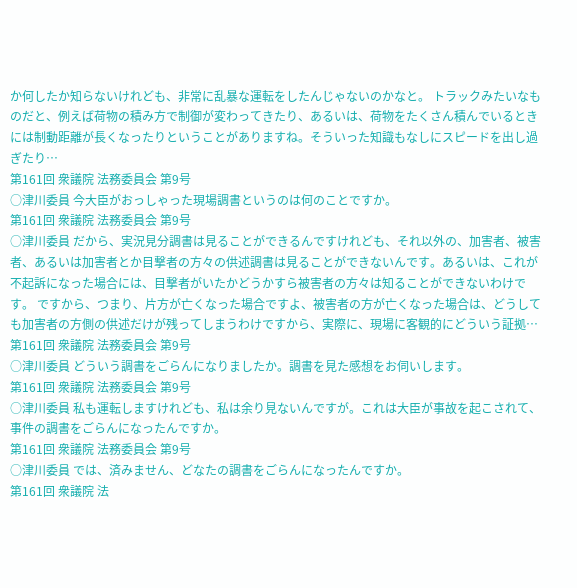か何したか知らないけれども、非常に乱暴な運転をしたんじゃないのかなと。 トラックみたいなものだと、例えば荷物の積み方で制御が変わってきたり、あるいは、荷物をたくさん積んでいるときには制動距離が長くなったりということがありますね。そういった知識もなしにスピードを出し過ぎたり…
第161回 衆議院 法務委員会 第9号
○津川委員 今大臣がおっしゃった現場調書というのは何のことですか。
第161回 衆議院 法務委員会 第9号
○津川委員 だから、実況見分調書は見ることができるんですけれども、それ以外の、加害者、被害者、あるいは加害者とか目撃者の方々の供述調書は見ることができないんです。あるいは、これが不起訴になった場合には、目撃者がいたかどうかすら被害者の方々は知ることができないわけです。 ですから、つまり、片方が亡くなった場合ですよ、被害者の方が亡くなった場合は、どうしても加害者の方側の供述だけが残ってしまうわけですから、実際に、現場に客観的にどういう証拠…
第161回 衆議院 法務委員会 第9号
○津川委員 どういう調書をごらんになりましたか。調書を見た感想をお伺いします。
第161回 衆議院 法務委員会 第9号
○津川委員 私も運転しますけれども、私は余り見ないんですが。これは大臣が事故を起こされて、事件の調書をごらんになったんですか。
第161回 衆議院 法務委員会 第9号
○津川委員 では、済みません、どなたの調書をごらんになったんですか。
第161回 衆議院 法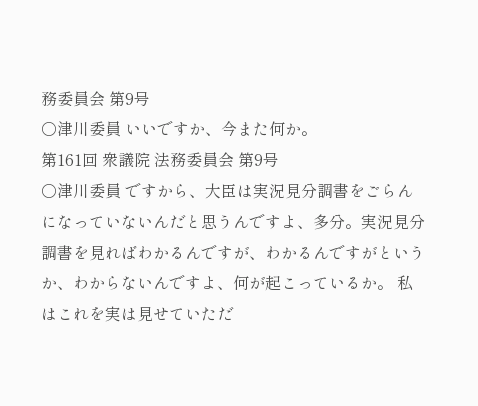務委員会 第9号
○津川委員 いいですか、今また何か。
第161回 衆議院 法務委員会 第9号
○津川委員 ですから、大臣は実況見分調書をごらんになっていないんだと思うんですよ、多分。実況見分調書を見ればわかるんですが、わかるんですがというか、わからないんですよ、何が起こっているか。 私はこれを実は見せていただ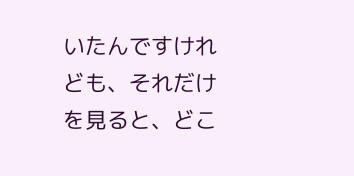いたんですけれども、それだけを見ると、どこ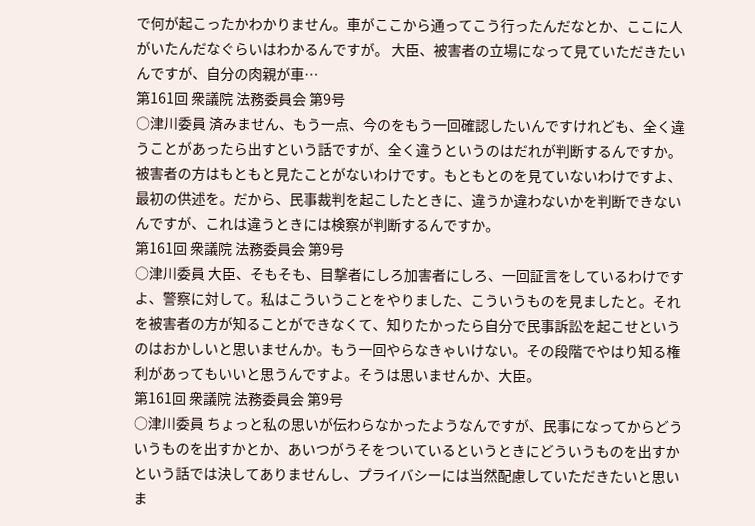で何が起こったかわかりません。車がここから通ってこう行ったんだなとか、ここに人がいたんだなぐらいはわかるんですが。 大臣、被害者の立場になって見ていただきたいんですが、自分の肉親が車…
第161回 衆議院 法務委員会 第9号
○津川委員 済みません、もう一点、今のをもう一回確認したいんですけれども、全く違うことがあったら出すという話ですが、全く違うというのはだれが判断するんですか。被害者の方はもともと見たことがないわけです。もともとのを見ていないわけですよ、最初の供述を。だから、民事裁判を起こしたときに、違うか違わないかを判断できないんですが、これは違うときには検察が判断するんですか。
第161回 衆議院 法務委員会 第9号
○津川委員 大臣、そもそも、目撃者にしろ加害者にしろ、一回証言をしているわけですよ、警察に対して。私はこういうことをやりました、こういうものを見ましたと。それを被害者の方が知ることができなくて、知りたかったら自分で民事訴訟を起こせというのはおかしいと思いませんか。もう一回やらなきゃいけない。その段階でやはり知る権利があってもいいと思うんですよ。そうは思いませんか、大臣。
第161回 衆議院 法務委員会 第9号
○津川委員 ちょっと私の思いが伝わらなかったようなんですが、民事になってからどういうものを出すかとか、あいつがうそをついているというときにどういうものを出すかという話では決してありませんし、プライバシーには当然配慮していただきたいと思いま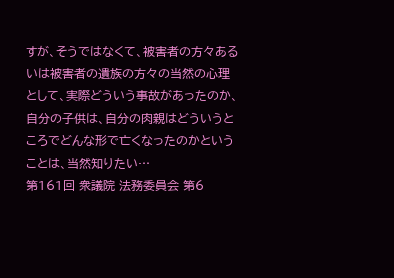すが、そうではなくて、被害者の方々あるいは被害者の遺族の方々の当然の心理として、実際どういう事故があったのか、自分の子供は、自分の肉親はどういうところでどんな形で亡くなったのかということは、当然知りたい…
第161回 衆議院 法務委員会 第6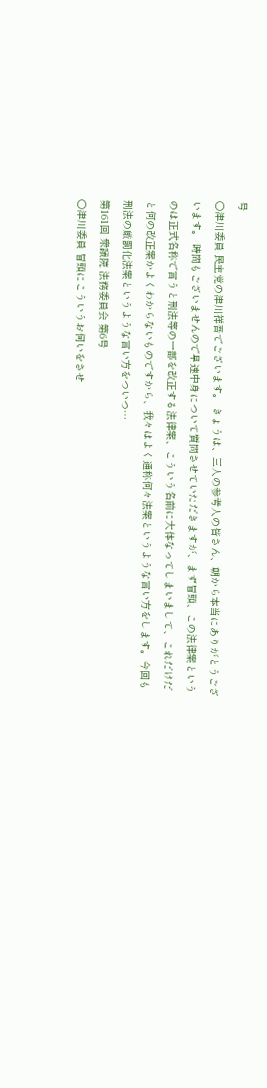号
○津川委員 民主党の津川祥吾でございます。 きょうは、三人の参考人の皆さん、朝から本当にありがとうございます。 時間もございませんので早速中身について質問させていただきますが、まず冒頭、この法律案というのは正式名称で言うと刑法等の一部を改正する法律案、こういう名前に大体なってしまいまして、これだけだと何の改正案かよくわからないものですから、我々はよく通称何々法案というような言い方をします。今回も刑法の厳罰化法案というような言い方をついつ…
第161回 衆議院 法務委員会 第6号
○津川委員 冒頭にこういうお伺いをさせ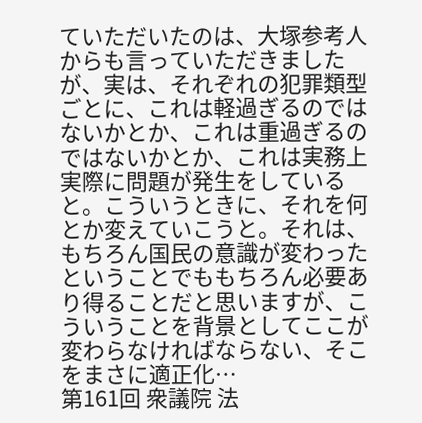ていただいたのは、大塚参考人からも言っていただきましたが、実は、それぞれの犯罪類型ごとに、これは軽過ぎるのではないかとか、これは重過ぎるのではないかとか、これは実務上実際に問題が発生をしていると。こういうときに、それを何とか変えていこうと。それは、もちろん国民の意識が変わったということでももちろん必要あり得ることだと思いますが、こういうことを背景としてここが変わらなければならない、そこをまさに適正化…
第161回 衆議院 法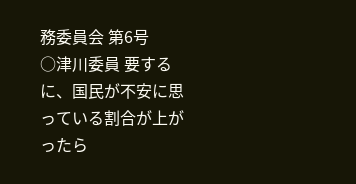務委員会 第6号
○津川委員 要するに、国民が不安に思っている割合が上がったら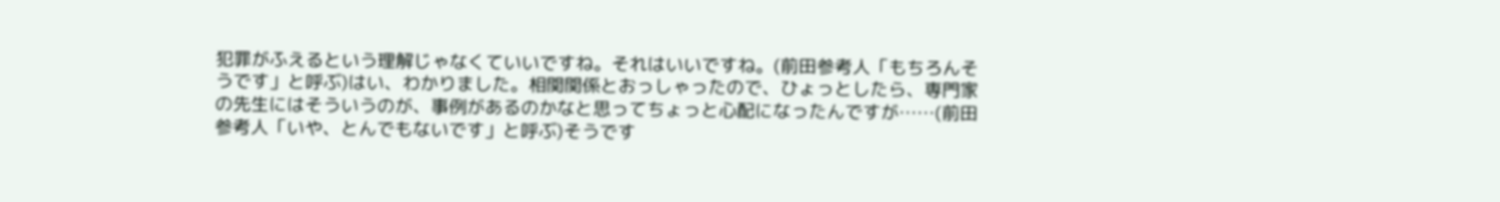犯罪がふえるという理解じゃなくていいですね。それはいいですね。(前田参考人「もちろんそうです」と呼ぶ)はい、わかりました。相関関係とおっしゃったので、ひょっとしたら、専門家の先生にはそういうのが、事例があるのかなと思ってちょっと心配になったんですが……(前田参考人「いや、とんでもないです」と呼ぶ)そうです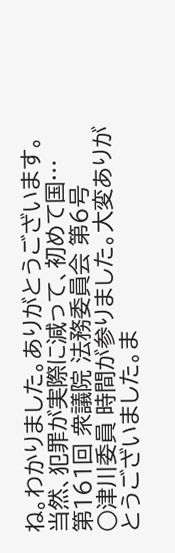ね。わかりました。ありがとうございます。当然、犯罪が実際に減って、初めて国…
第161回 衆議院 法務委員会 第6号
○津川委員 時間が参りました。大変ありがとうございました。ま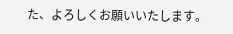た、よろしくお願いいたします。